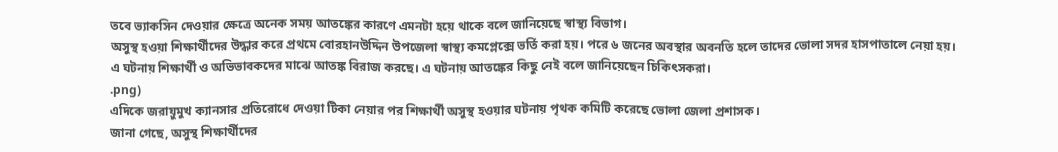তবে ভ্যাকসিন দেওয়ার ক্ষেত্রে অনেক সময় আতঙ্কের কারণে এমনটা হয়ে থাকে বলে জানিয়েছে স্বাস্থ্য বিভাগ।
অসুস্থ হওয়া শিক্ষার্থীদের উদ্ধার করে প্রথমে বোরহানউদ্দিন উপজেলা স্বাস্থ্য কমপ্লেক্সে ভর্তি করা হয়। পরে ৬ জনের অবস্থার অবনতি হলে তাদের ভোলা সদর হাসপাতালে নেয়া হয়। এ ঘটনায় শিক্ষার্থী ও অভিভাবকদের মাঝে আতঙ্ক বিরাজ করছে। এ ঘটনায় আতঙ্কের কিছু নেই বলে জানিয়েছেন চিকিৎসকরা।
.png)
এদিকে জরায়ুমুখ ক্যানসার প্রতিরোধে দেওয়া টিকা নেয়ার পর শিক্ষার্থী অসুস্থ হওয়ার ঘটনায় পৃথক কমিটি করেছে ভোলা জেলা প্রশাসক।
জানা গেছে, অসুস্থ শিক্ষার্থীদের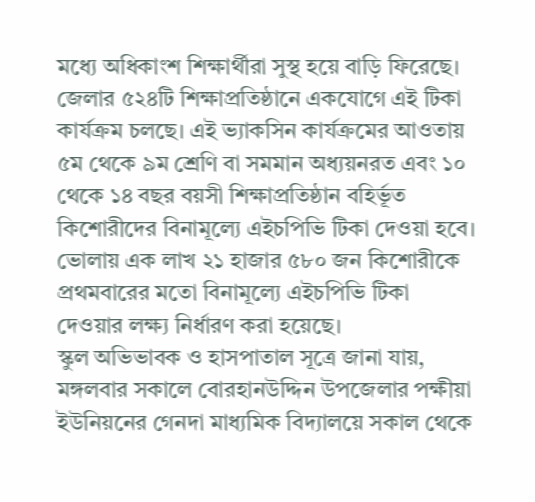মধ্যে অধিকাংশ শিক্ষার্থীরা সুস্থ হয়ে বাড়ি ফিরেছে। জেলার ৫২৪টি শিক্ষাপ্রতিষ্ঠানে একযোগে এই টিকা কার্যক্রম চলছে। এই ভ্যাকসিন কার্যক্রমের আওতায় ৫ম থেকে ৯ম শ্রেণি বা সমমান অধ্যয়নরত এবং ১০ থেকে ১৪ বছর বয়সী শিক্ষাপ্রতিষ্ঠান বহির্ভূত কিশোরীদের বিনামূল্যে এইচপিভি টিকা দেওয়া হবে। ভোলায় এক লাখ ২১ হাজার ৫৮০ জন কিশোরীকে প্রথমবারের মতো বিনামূল্যে এইচপিভি টিকা দেওয়ার লক্ষ্য নির্ধারণ করা হয়েছে।
স্কুল অভিভাবক ও হাসপাতাল সূত্রে জানা যায়, মঙ্গলবার সকালে বোরহানউদ্দিন উপজেলার পক্ষীয়া ইউনিয়নের গেনদা মাধ্যমিক বিদ্যালয়ে সকাল থেকে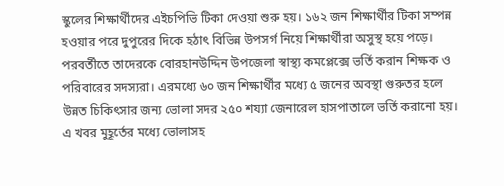স্কুলের শিক্ষার্থীদের এইচপিভি টিকা দেওয়া শুরু হয়। ১৬২ জন শিক্ষার্থীর টিকা সম্পন্ন হওয়ার পরে দুপুরের দিকে হঠাৎ বিভিন্ন উপসর্গ নিয়ে শিক্ষার্থীরা অসুস্থ হয়ে পড়ে।
পরবর্তীতে তাদেরকে বোরহানউদ্দিন উপজেলা স্বাস্থ্য কমপ্লেক্সে ভর্তি করান শিক্ষক ও পরিবারের সদস্যরা। এরমধ্যে ৬০ জন শিক্ষার্থীর মধ্যে ৫ জনের অবস্থা গুরুতর হলে উন্নত চিকিৎসার জন্য ভোলা সদর ২৫০ শয্যা জেনারেল হাসপাতালে ভর্তি করানো হয়। এ খবর মুহূর্তের মধ্যে ভোলাসহ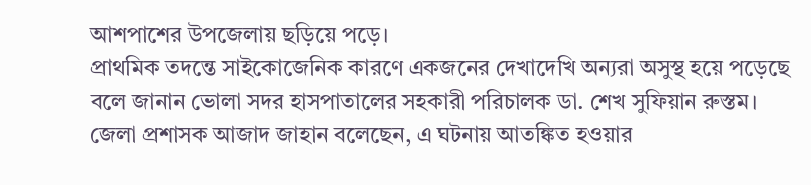আশপাশের উপজেলায় ছড়িয়ে পড়ে।
প্রাথমিক তদন্তে সাইকোজেনিক কারণে একজনের দেখাদেখি অন্যরা অসুস্থ হয়ে পড়েছে বলে জানান ভোলা সদর হাসপাতালের সহকারী পরিচালক ডা. শেখ সুফিয়ান রুস্তম।
জেলা প্রশাসক আজাদ জাহান বলেছেন, এ ঘটনায় আতঙ্কিত হওয়ার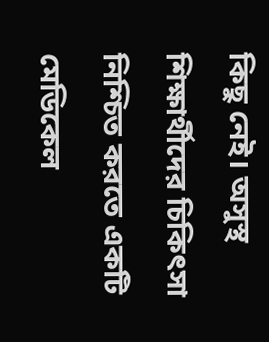কিছু নেই। অসুস্থ শিক্ষার্থীদের চিকিৎসা নিশ্চিত করতে একটি মেডিকেল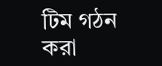টিম গঠন করা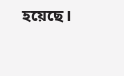হয়েছে।